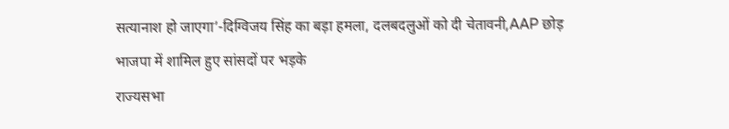सत्यानाश हो जाएगा’-दिग्विजय सिंह का बड़ा हमला, दलबदलुओं को दी चेतावनी,AAP छोड़ भाजपा में शामिल हुए सांसदों पर भड़के
राज्यसभा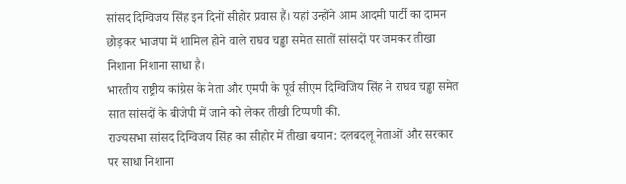सांसद दिग्विजय सिंह इन दिनों सीहोर प्रवास हैं। यहां उन्होंने आम आदमी पार्टी का दामन छोड़कर भाजपा में शामिल होने वाले राघव चड्ढा समेत सातों सांसदों पर जमकर तीखा निशाना निशाना साधा है।
भारतीय राष्ट्रीय कांग्रेस के नेता और एमपी के पूर्व सीएम दिग्विजिय सिंह ने राघव चड्ढा समेत सात सांसदों के बीजेपी में जाने को लेकर तीखी टिप्पणी की.
राज्यसभा सांसद दिग्विजय सिंह का सीहोर में तीखा बयान: दलबदलू नेताओं और सरकार पर साधा निशाना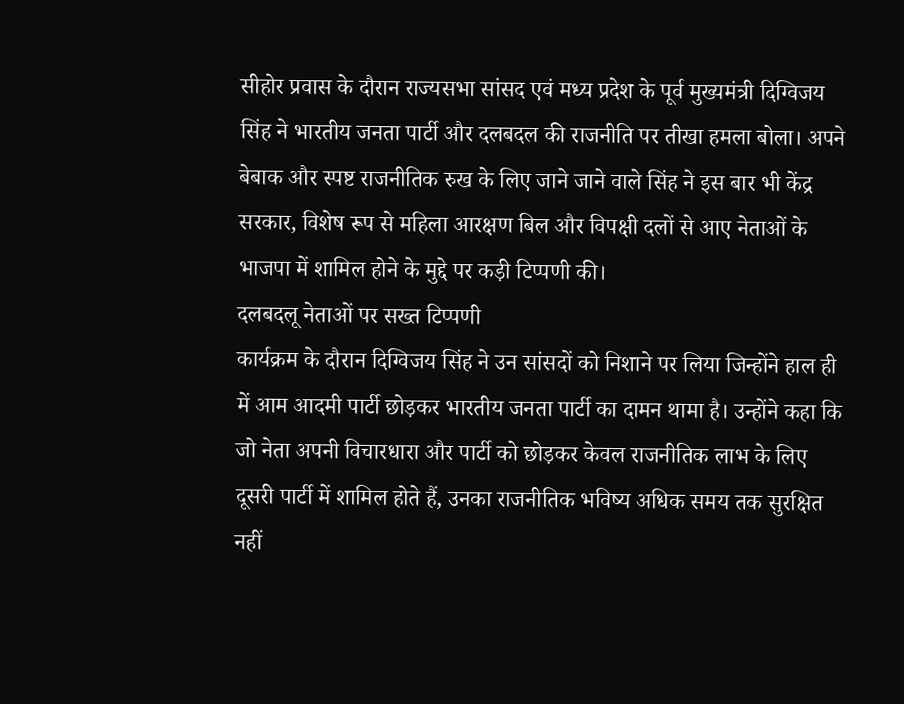सीहोर प्रवास के दौरान राज्यसभा सांसद एवं मध्य प्रदेश के पूर्व मुख्यमंत्री दिग्विजय सिंह ने भारतीय जनता पार्टी और दलबदल की राजनीति पर तीखा हमला बोला। अपने बेबाक और स्पष्ट राजनीतिक रुख के लिए जाने जाने वाले सिंह ने इस बार भी केंद्र सरकार, विशेष रूप से महिला आरक्षण बिल और विपक्षी दलों से आए नेताओं के भाजपा में शामिल होने के मुद्दे पर कड़ी टिप्पणी की।
दलबदलू नेताओं पर सख्त टिप्पणी
कार्यक्रम के दौरान दिग्विजय सिंह ने उन सांसदों को निशाने पर लिया जिन्होंने हाल ही में आम आदमी पार्टी छोड़कर भारतीय जनता पार्टी का दामन थामा है। उन्होंने कहा कि जो नेता अपनी विचारधारा और पार्टी को छोड़कर केवल राजनीतिक लाभ के लिए दूसरी पार्टी में शामिल होते हैं, उनका राजनीतिक भविष्य अधिक समय तक सुरक्षित नहीं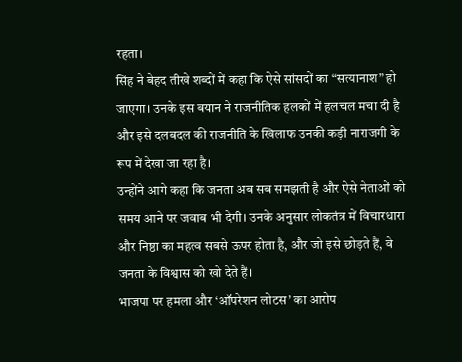रहता।
सिंह ने बेहद तीखे शब्दों में कहा कि ऐसे सांसदों का “सत्यानाश” हो जाएगा। उनके इस बयान ने राजनीतिक हलकों में हलचल मचा दी है और इसे दलबदल की राजनीति के खिलाफ उनकी कड़ी नाराजगी के रूप में देखा जा रहा है।
उन्होंने आगे कहा कि जनता अब सब समझती है और ऐसे नेताओं को समय आने पर जवाब भी देगी। उनके अनुसार लोकतंत्र में विचारधारा और निष्ठा का महत्व सबसे ऊपर होता है, और जो इसे छोड़ते हैं, वे जनता के विश्वास को खो देते हैं।
भाजपा पर हमला और ‘ऑपरेशन लोटस’ का आरोप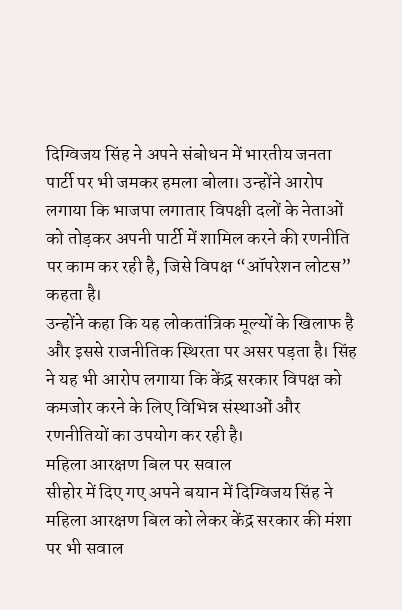दिग्विजय सिंह ने अपने संबोधन में भारतीय जनता पार्टी पर भी जमकर हमला बोला। उन्होंने आरोप लगाया कि भाजपा लगातार विपक्षी दलों के नेताओं को तोड़कर अपनी पार्टी में शामिल करने की रणनीति पर काम कर रही है, जिसे विपक्ष “ऑपरेशन लोटस” कहता है।
उन्होंने कहा कि यह लोकतांत्रिक मूल्यों के खिलाफ है और इससे राजनीतिक स्थिरता पर असर पड़ता है। सिंह ने यह भी आरोप लगाया कि केंद्र सरकार विपक्ष को कमजोर करने के लिए विभिन्न संस्थाओं और रणनीतियों का उपयोग कर रही है।
महिला आरक्षण बिल पर सवाल
सीहोर में दिए गए अपने बयान में दिग्विजय सिंह ने महिला आरक्षण बिल को लेकर केंद्र सरकार की मंशा पर भी सवाल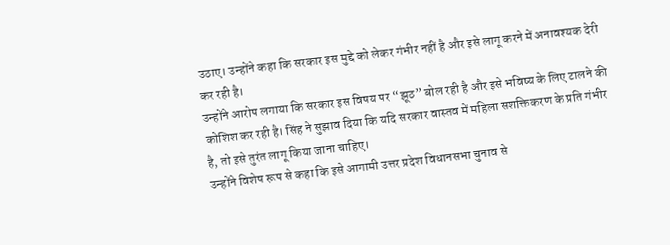उठाए। उन्होंने कहा कि सरकार इस मुद्दे को लेकर गंभीर नहीं है और इसे लागू करने में अनावश्यक देरी कर रही है।
उन्होंने आरोप लगाया कि सरकार इस विषय पर “झूठ” बोल रही है और इसे भविष्य के लिए टालने की कोशिश कर रही है। सिंह ने सुझाव दिया कि यदि सरकार वास्तव में महिला सशक्तिकरण के प्रति गंभीर है, तो इसे तुरंत लागू किया जाना चाहिए।
उन्होंने विशेष रूप से कहा कि इसे आगामी उत्तर प्रदेश विधानसभा चुनाव से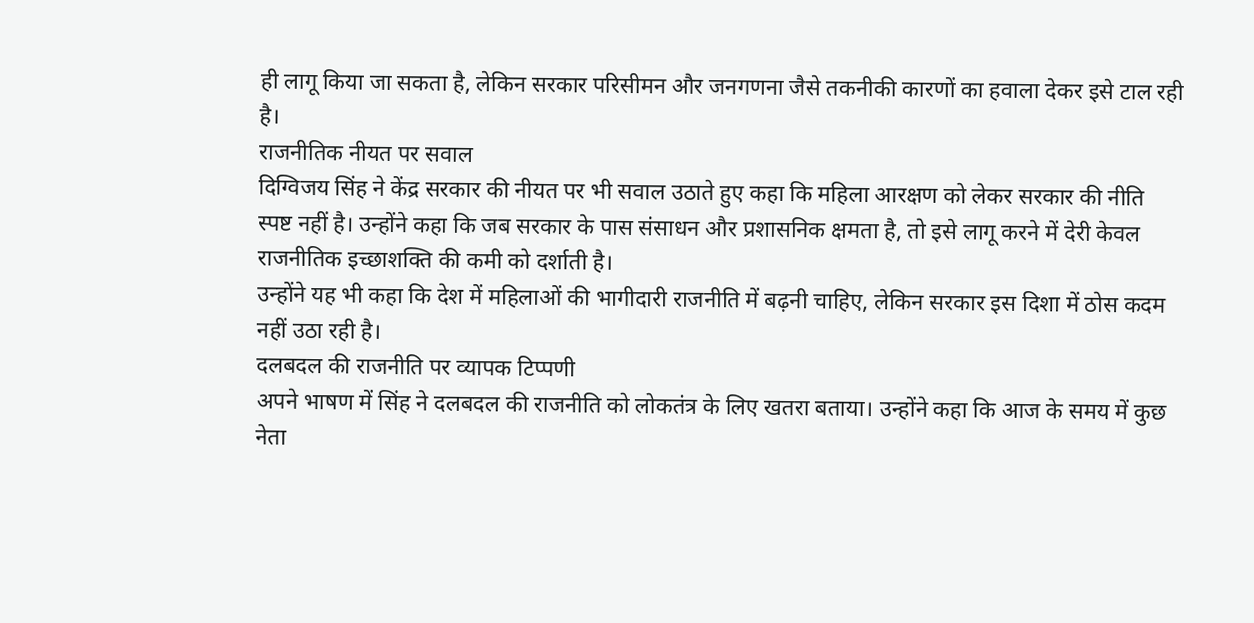ही लागू किया जा सकता है, लेकिन सरकार परिसीमन और जनगणना जैसे तकनीकी कारणों का हवाला देकर इसे टाल रही है।
राजनीतिक नीयत पर सवाल
दिग्विजय सिंह ने केंद्र सरकार की नीयत पर भी सवाल उठाते हुए कहा कि महिला आरक्षण को लेकर सरकार की नीति स्पष्ट नहीं है। उन्होंने कहा कि जब सरकार के पास संसाधन और प्रशासनिक क्षमता है, तो इसे लागू करने में देरी केवल राजनीतिक इच्छाशक्ति की कमी को दर्शाती है।
उन्होंने यह भी कहा कि देश में महिलाओं की भागीदारी राजनीति में बढ़नी चाहिए, लेकिन सरकार इस दिशा में ठोस कदम नहीं उठा रही है।
दलबदल की राजनीति पर व्यापक टिप्पणी
अपने भाषण में सिंह ने दलबदल की राजनीति को लोकतंत्र के लिए खतरा बताया। उन्होंने कहा कि आज के समय में कुछ नेता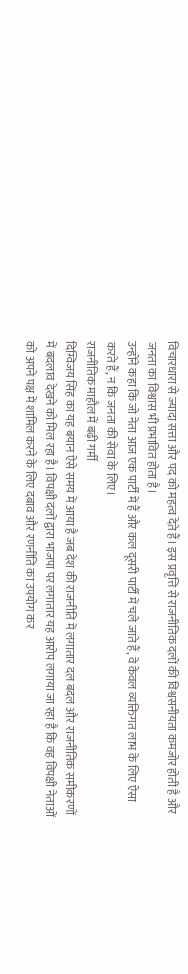विचारधारा से ज्यादा सत्ता और पद को महत्व देते हैं। इस प्रवृत्ति से राजनीतिक दलों की विश्वसनीयता कमजोर होती है और जनता का विश्वास भी प्रभावित होता है।
उन्होंने कहा कि जो नेता आज एक पार्टी में हैं और कल दूसरी पार्टी में चले जाते हैं, वे केवल व्यक्तिगत लाभ के लिए ऐसा करते हैं, न कि जनता की सेवा के लिए।
राजनीतिक माहौल में बढ़ी गर्मी
दिग्विजय सिंह का यह बयान ऐसे समय में आया है जब देश की राजनीति में लगातार दल बदल और राजनीतिक समीकरणों में बदलाव देखने को मिल रहा है। विपक्षी दलों द्वारा भाजपा पर लगातार यह आरोप लगाया जा रहा है कि वह विपक्षी नेताओं को अपने पक्ष में शामिल करने के लिए दबाव और रणनीति का उपयोग कर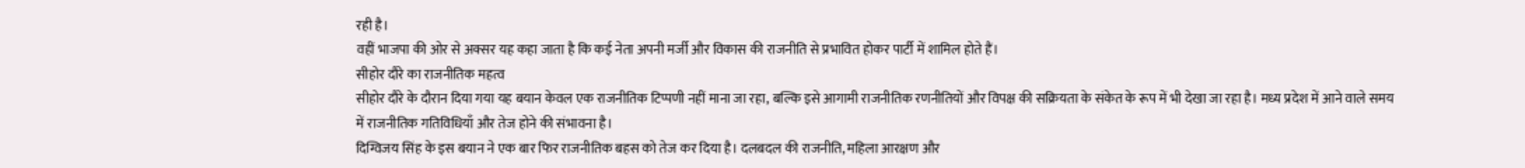रही है।
वहीं भाजपा की ओर से अक्सर यह कहा जाता है कि कई नेता अपनी मर्जी और विकास की राजनीति से प्रभावित होकर पार्टी में शामिल होते हैं।
सीहोर दौरे का राजनीतिक महत्व
सीहोर दौरे के दौरान दिया गया यह बयान केवल एक राजनीतिक टिप्पणी नहीं माना जा रहा, बल्कि इसे आगामी राजनीतिक रणनीतियों और विपक्ष की सक्रियता के संकेत के रूप में भी देखा जा रहा है। मध्य प्रदेश में आने वाले समय में राजनीतिक गतिविधियाँ और तेज होने की संभावना है।
दिग्विजय सिंह के इस बयान ने एक बार फिर राजनीतिक बहस को तेज कर दिया है। दलबदल की राजनीति, महिला आरक्षण और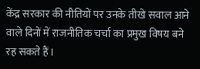केंद्र सरकार की नीतियों पर उनके तीखे सवाल आने वाले दिनों में राजनीतिक चर्चा का प्रमुख विषय बने रह सकते हैं।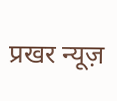प्रखर न्यूज़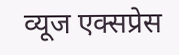व्यूज एक्सप्रेस